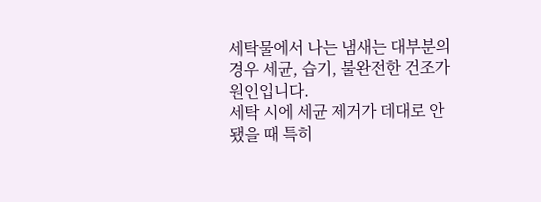세탁물에서 나는 냄새는 대부분의 경우 세균, 습기, 불완전한 건조가 원인입니다.
세탁 시에 세균 제거가 데대로 안 됐을 때 특히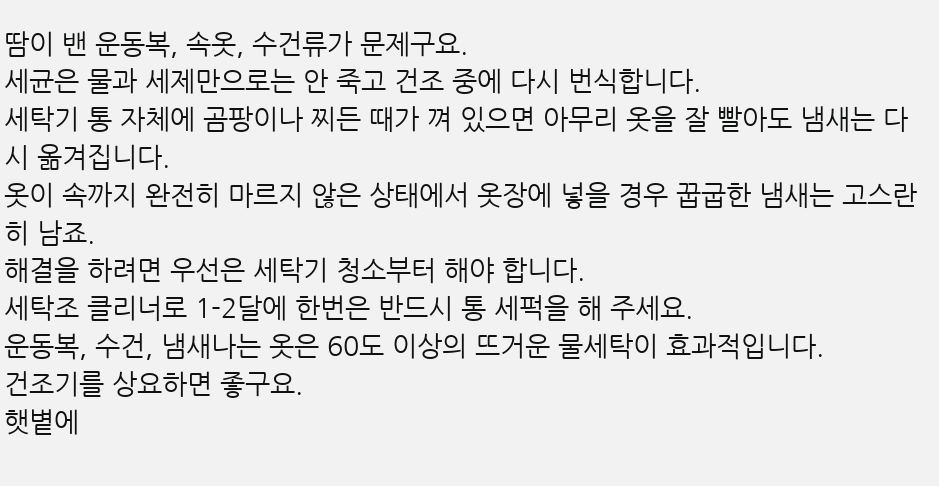땀이 밴 운동복, 속옷, 수건류가 문제구요.
세균은 물과 세제만으로는 안 죽고 건조 중에 다시 번식합니다.
세탁기 통 자체에 곰팡이나 찌든 때가 껴 있으면 아무리 옷을 잘 빨아도 냄새는 다시 옮겨집니다.
옷이 속까지 완전히 마르지 않은 상태에서 옷장에 넣을 경우 꿉굽한 냄새는 고스란히 남죠.
해결을 하려면 우선은 세탁기 청소부터 해야 합니다.
세탁조 클리너로 1-2달에 한번은 반드시 통 세퍽을 해 주세요.
운동복, 수건, 냄새나는 옷은 60도 이상의 뜨거운 물세탁이 효과적입니다.
건조기를 상요하면 좋구요.
햇볕에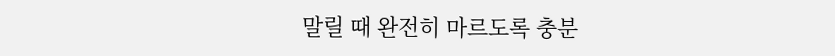말릴 때 완전히 마르도록 충분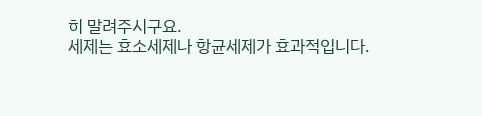히 말려주시구요.
세제는 효소세제나 항균세제가 효과적입니다.